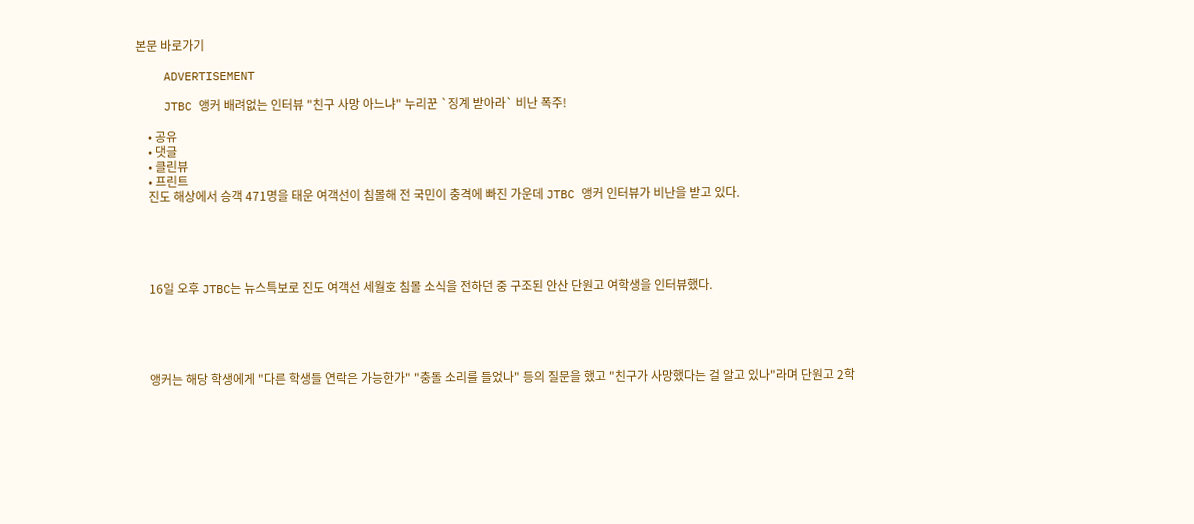본문 바로가기

    ADVERTISEMENT

    JTBC 앵커 배려없는 인터뷰 "친구 사망 아느냐" 누리꾼 `징계 받아라` 비난 폭주!

    • 공유
    • 댓글
    • 클린뷰
    • 프린트
    진도 해상에서 승객 471명을 태운 여객선이 침몰해 전 국민이 충격에 빠진 가운데 JTBC 앵커 인터뷰가 비난을 받고 있다.





    16일 오후 JTBC는 뉴스특보로 진도 여객선 세월호 침몰 소식을 전하던 중 구조된 안산 단원고 여학생을 인터뷰했다.





    앵커는 해당 학생에게 "다른 학생들 연락은 가능한가" "충돌 소리를 들었나" 등의 질문을 했고 "친구가 사망했다는 걸 알고 있나"라며 단원고 2학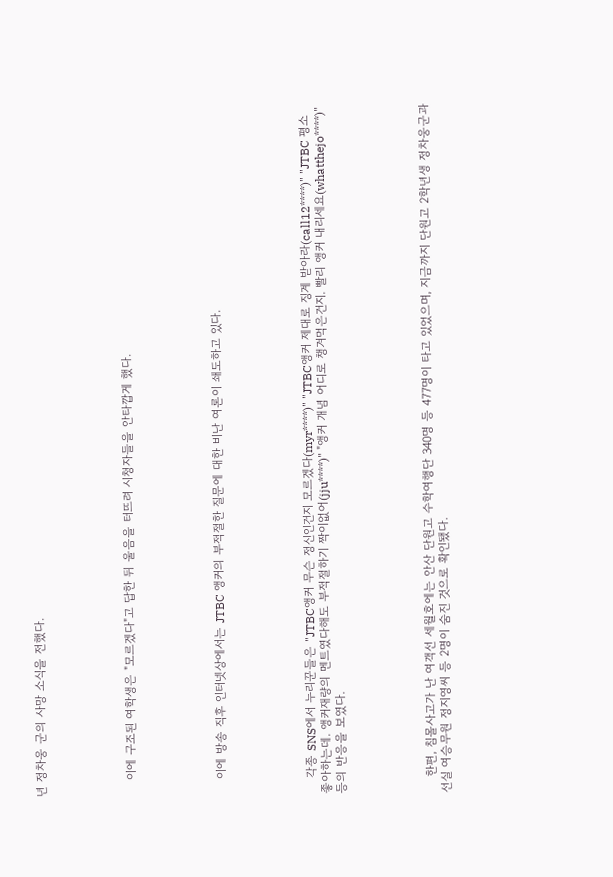년 정차웅 군의 사망 소식을 전했다.





    이에 구조된 여학생은 "모르겠다"고 답한 뒤 울음을 터뜨려 시청자들을 안타깝게 했다.





    이에 방송 직후 인터넷상에서는 JTBC 앵커의 부적절한 질문에 대한 비난 여론이 쇄도하고 있다.





    각종 SNS에서 누리꾼들은 "JTBC앵커 무슨 정신인건지 모르겠다(myr****)" "JTBC앵커 제대로 징계 받아라(call12****)" "JTBC 평소 좋아하는데. 앵커재량의 멘트였다해도 부적절하기 짝이없어(jju****)" "앵커 개념 어디로 챙겨먹은건지. 빨리 앵커 내리세요(whatthejo****)" 등의 반응을 보였다.





    한편, 침몰사고가 난 여객선 세월호에는 안산 단원고 수학여행단 340명 등 477명이 타고 있었으며, 지금까지 단원고 2학년생 정차웅군과 선실 여승무원 정지영씨 등 2명이 숨진 것으로 확인됐다.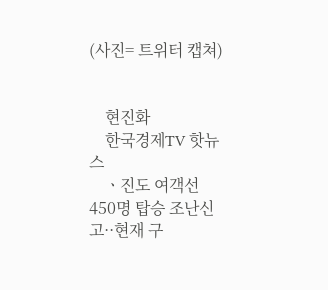(사진= 트위터 캡쳐)


    현진화
    한국경제TV 핫뉴스
    ㆍ진도 여객선 450명 탑승 조난신고··현재 구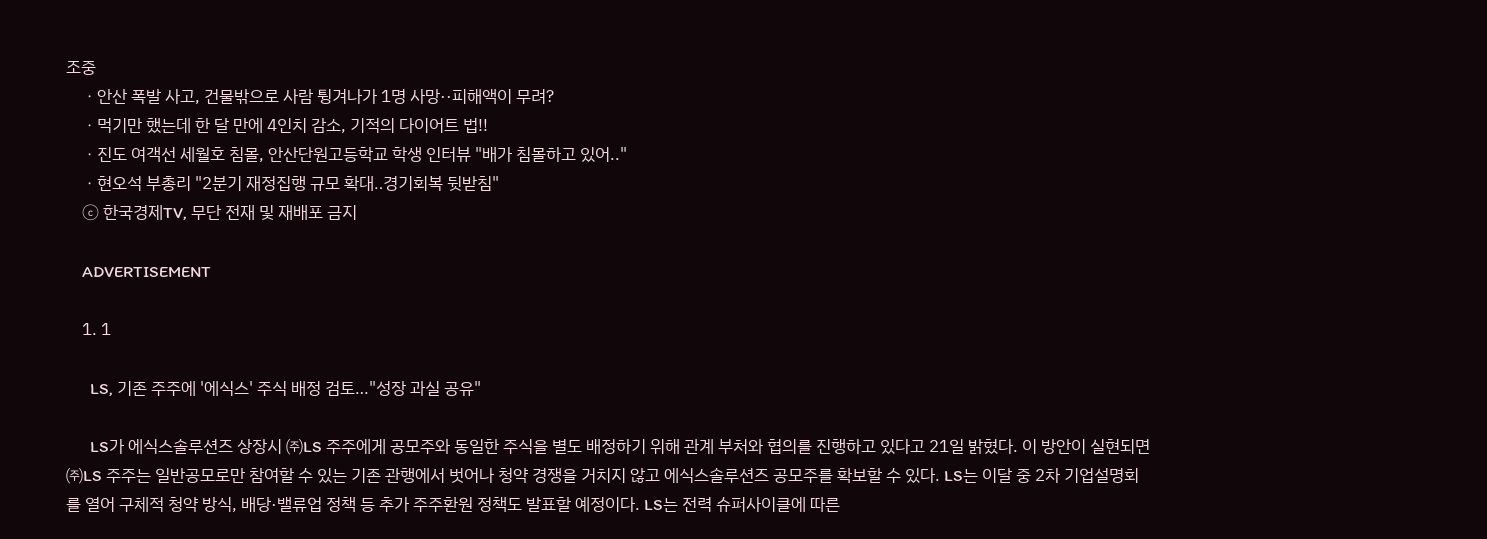조중
    ㆍ안산 폭발 사고, 건물밖으로 사람 튕겨나가 1명 사망··피해액이 무려?
    ㆍ먹기만 했는데 한 달 만에 4인치 감소, 기적의 다이어트 법!!
    ㆍ진도 여객선 세월호 침몰, 안산단원고등학교 학생 인터뷰 "배가 침몰하고 있어.."
    ㆍ현오석 부총리 "2분기 재정집행 규모 확대‥경기회복 뒷받침"
    ⓒ 한국경제TV, 무단 전재 및 재배포 금지

    ADVERTISEMENT

    1. 1

      LS, 기존 주주에 '에식스' 주식 배정 검토…"성장 과실 공유"

      LS가 에식스솔루션즈 상장시 ㈜LS 주주에게 공모주와 동일한 주식을 별도 배정하기 위해 관계 부처와 협의를 진행하고 있다고 21일 밝혔다. 이 방안이 실현되면 ㈜LS 주주는 일반공모로만 참여할 수 있는 기존 관행에서 벗어나 청약 경쟁을 거치지 않고 에식스솔루션즈 공모주를 확보할 수 있다. LS는 이달 중 2차 기업설명회를 열어 구체적 청약 방식, 배당·밸류업 정책 등 추가 주주환원 정책도 발표할 예정이다. LS는 전력 슈퍼사이클에 따른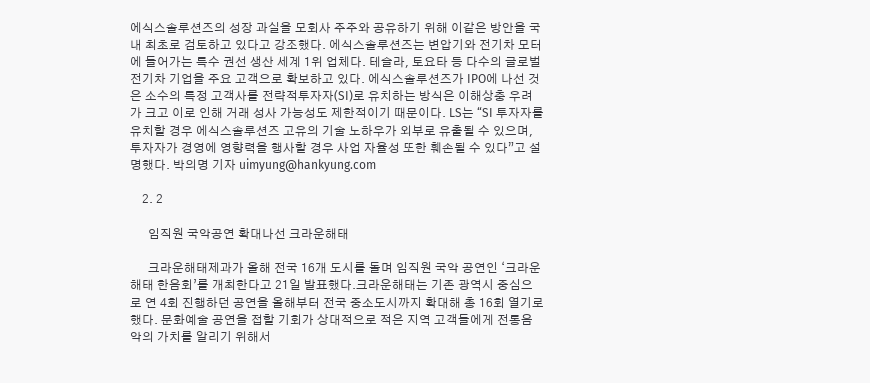에식스솔루션즈의 성장 과실을 모회사 주주와 공유하기 위해 이같은 방안을 국내 최초로 검토하고 있다고 강조했다. 에식스솔루션즈는 변압기와 전기차 모터에 들어가는 특수 권선 생산 세계 1위 업체다. 테슬라, 토요타 등 다수의 글로벌 전기차 기업을 주요 고객으로 확보하고 있다. 에식스솔루션즈가 IPO에 나선 것은 소수의 특정 고객사를 전략적투자자(SI)로 유치하는 방식은 이해상충 우려가 크고 이로 인해 거래 성사 가능성도 제한적이기 때문이다. LS는 “SI 투자자를 유치할 경우 에식스솔루션즈 고유의 기술 노하우가 외부로 유출될 수 있으며, 투자자가 경영에 영향력을 행사할 경우 사업 자율성 또한 훼손될 수 있다”고 설명했다. 박의명 기자 uimyung@hankyung.com

    2. 2

      임직원 국악공연 확대나선 크라운해태

      크라운해태제과가 올해 전국 16개 도시를 돌며 임직원 국악 공연인 ‘크라운해태 한음회’를 개최한다고 21일 발표했다.크라운해태는 기존 광역시 중심으로 연 4회 진행하던 공연을 올해부터 전국 중소도시까지 확대해 총 16회 열기로 했다. 문화예술 공연을 접할 기회가 상대적으로 적은 지역 고객들에게 전통음악의 가치를 알리기 위해서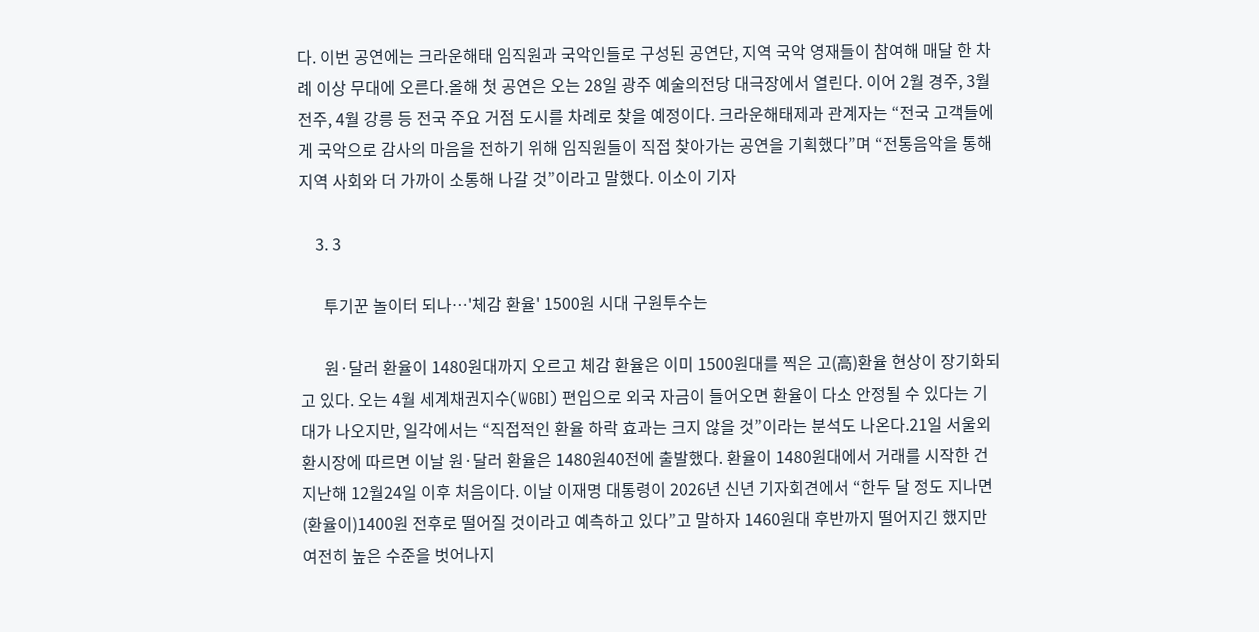다. 이번 공연에는 크라운해태 임직원과 국악인들로 구성된 공연단, 지역 국악 영재들이 참여해 매달 한 차례 이상 무대에 오른다.올해 첫 공연은 오는 28일 광주 예술의전당 대극장에서 열린다. 이어 2월 경주, 3월 전주, 4월 강릉 등 전국 주요 거점 도시를 차례로 찾을 예정이다. 크라운해태제과 관계자는 “전국 고객들에게 국악으로 감사의 마음을 전하기 위해 임직원들이 직접 찾아가는 공연을 기획했다”며 “전통음악을 통해 지역 사회와 더 가까이 소통해 나갈 것”이라고 말했다. 이소이 기자

    3. 3

      투기꾼 놀이터 되나…'체감 환율' 1500원 시대 구원투수는

      원·달러 환율이 1480원대까지 오르고 체감 환율은 이미 1500원대를 찍은 고(高)환율 현상이 장기화되고 있다. 오는 4월 세계채권지수(WGBI) 편입으로 외국 자금이 들어오면 환율이 다소 안정될 수 있다는 기대가 나오지만, 일각에서는 “직접적인 환율 하락 효과는 크지 않을 것”이라는 분석도 나온다.21일 서울외환시장에 따르면 이날 원·달러 환율은 1480원40전에 출발했다. 환율이 1480원대에서 거래를 시작한 건 지난해 12월24일 이후 처음이다. 이날 이재명 대통령이 2026년 신년 기자회견에서 “한두 달 정도 지나면 (환율이)1400원 전후로 떨어질 것이라고 예측하고 있다”고 말하자 1460원대 후반까지 떨어지긴 했지만 여전히 높은 수준을 벗어나지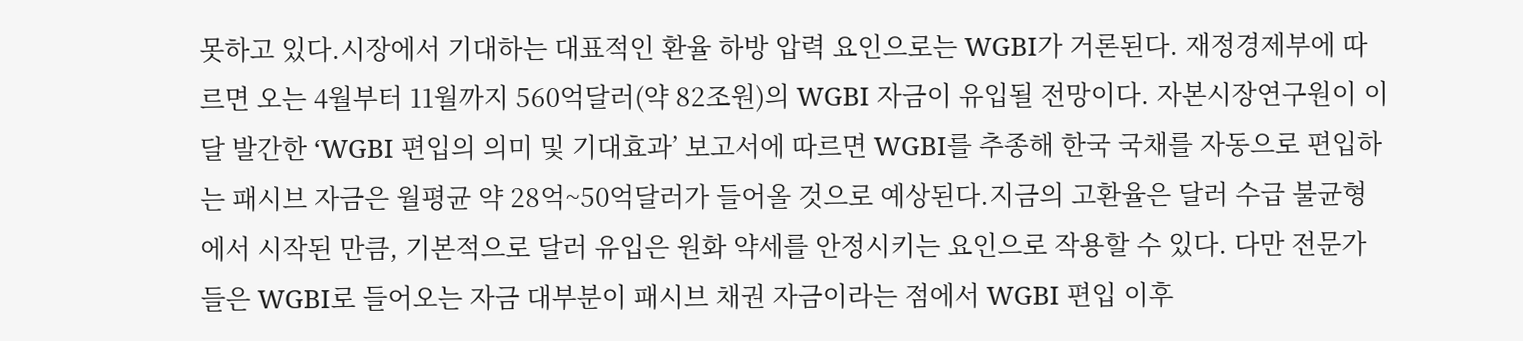못하고 있다.시장에서 기대하는 대표적인 환율 하방 압력 요인으로는 WGBI가 거론된다. 재정경제부에 따르면 오는 4월부터 11월까지 560억달러(약 82조원)의 WGBI 자금이 유입될 전망이다. 자본시장연구원이 이달 발간한 ‘WGBI 편입의 의미 및 기대효과’ 보고서에 따르면 WGBI를 추종해 한국 국채를 자동으로 편입하는 패시브 자금은 월평균 약 28억~50억달러가 들어올 것으로 예상된다.지금의 고환율은 달러 수급 불균형에서 시작된 만큼, 기본적으로 달러 유입은 원화 약세를 안정시키는 요인으로 작용할 수 있다. 다만 전문가들은 WGBI로 들어오는 자금 대부분이 패시브 채권 자금이라는 점에서 WGBI 편입 이후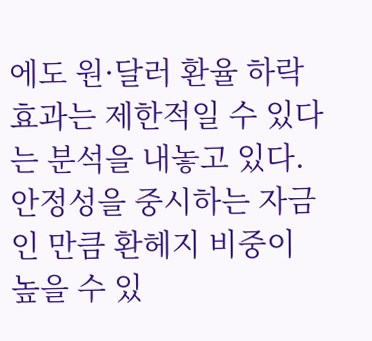에도 원·달러 환율 하락 효과는 제한적일 수 있다는 분석을 내놓고 있다. 안정성을 중시하는 자금인 만큼 환헤지 비중이 높을 수 있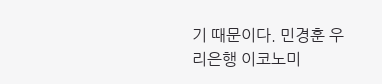기 때문이다. 민경훈 우리은행 이코노미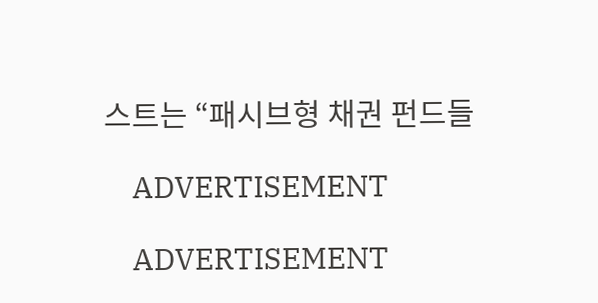스트는 “패시브형 채권 펀드들

    ADVERTISEMENT

    ADVERTISEMENT